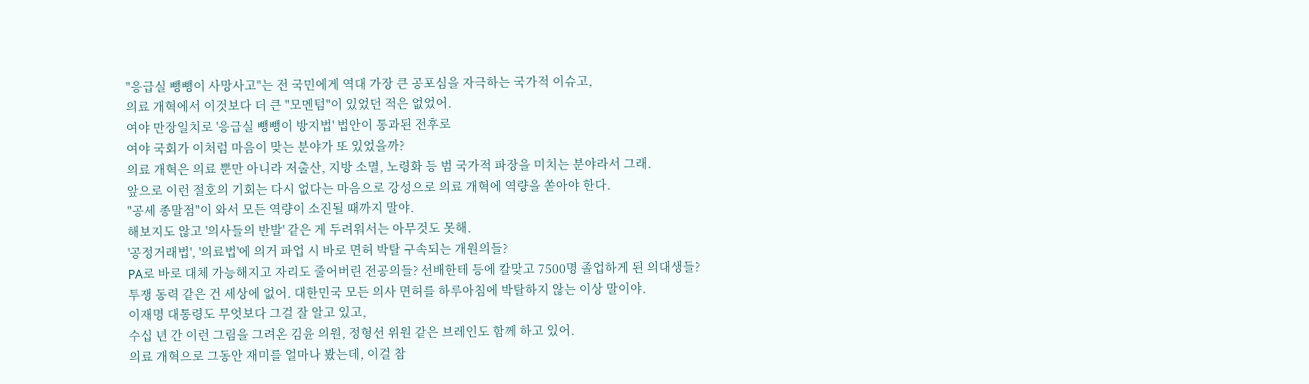"응급실 뺑뺑이 사망사고"는 전 국민에게 역대 가장 큰 공포심을 자극하는 국가적 이슈고,
의료 개혁에서 이것보다 더 큰 "모멘텀"이 있었던 적은 없었어.
여야 만장일치로 '응급실 뺑뺑이 방지법' 법안이 통과된 전후로
여야 국회가 이처럼 마음이 맞는 분야가 또 있었을까?
의료 개혁은 의료 뿐만 아니라 저출산, 지방 소멸, 노령화 등 범 국가적 파장을 미치는 분야라서 그래.
앞으로 이런 절호의 기회는 다시 없다는 마음으로 강성으로 의료 개혁에 역량을 쏟아야 한다.
"공세 종말점"이 와서 모든 역량이 소진될 때까지 말야.
해보지도 않고 '의사들의 반발' 같은 게 두려워서는 아무것도 못해.
'공정거래법', '의료법'에 의거 파업 시 바로 면허 박탈 구속되는 개원의들?
PA로 바로 대체 가능해지고 자리도 줄어버린 전공의들? 선배한테 등에 칼맞고 7500명 졸업하게 된 의대생들?
투쟁 동력 같은 건 세상에 없어. 대한민국 모든 의사 면허를 하루아침에 박탈하지 않는 이상 말이야.
이재명 대통령도 무엇보다 그걸 잘 알고 있고,
수십 년 간 이런 그림을 그려온 김윤 의원, 정형선 위원 같은 브레인도 함께 하고 있어.
의료 개혁으로 그동안 재미를 얼마나 봤는데, 이걸 참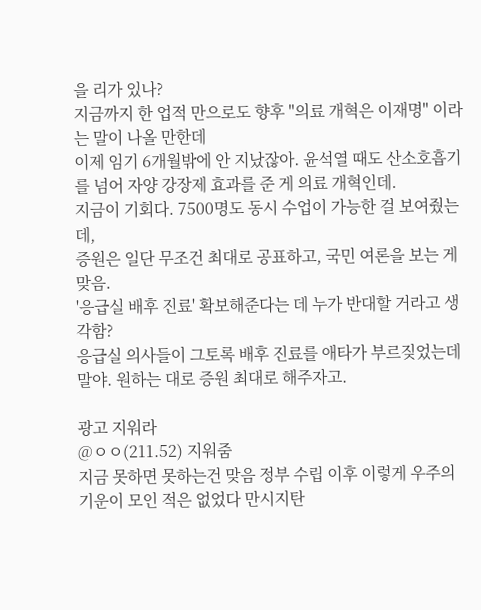을 리가 있나?
지금까지 한 업적 만으로도 향후 "의료 개혁은 이재명" 이라는 말이 나올 만한데
이제 임기 6개월밖에 안 지났잖아. 윤석열 때도 산소호흡기를 넘어 자양 강장제 효과를 준 게 의료 개혁인데.
지금이 기회다. 7500명도 동시 수업이 가능한 걸 보여줬는데,
증원은 일단 무조건 최대로 공표하고, 국민 여론을 보는 게 맞음.
'응급실 배후 진료' 확보해준다는 데 누가 반대할 거라고 생각함?
응급실 의사들이 그토록 배후 진료를 애타가 부르짖었는데 말야. 원하는 대로 증원 최대로 해주자고.

광고 지워라
@ㅇㅇ(211.52) 지워줌
지금 못하면 못하는건 맞음 정부 수립 이후 이렇게 우주의 기운이 모인 적은 없었다 만시지탄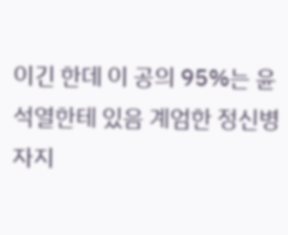이긴 한데 이 공의 95%는 윤석열한테 있음 계엄한 정신병자지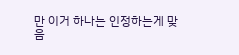만 이거 하나는 인정하는게 맞음